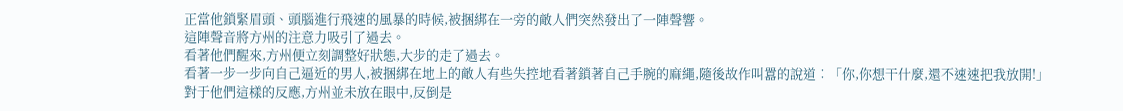正當他鎖緊眉頭、頭腦進行飛速的風暴的時候,被捆綁在一旁的敵人們突然發出了一陣聲響。
這陣聲音將方州的注意力吸引了過去。
看著他們醒來,方州便立刻調整好狀態,大步的走了過去。
看著一步一步向自己逼近的男人,被捆綁在地上的敵人有些失控地看著鎖著自己手腕的麻繩,隨後故作叫囂的說道︰「你,你想干什麼,還不速速把我放開!」
對于他們這樣的反應,方州並未放在眼中,反倒是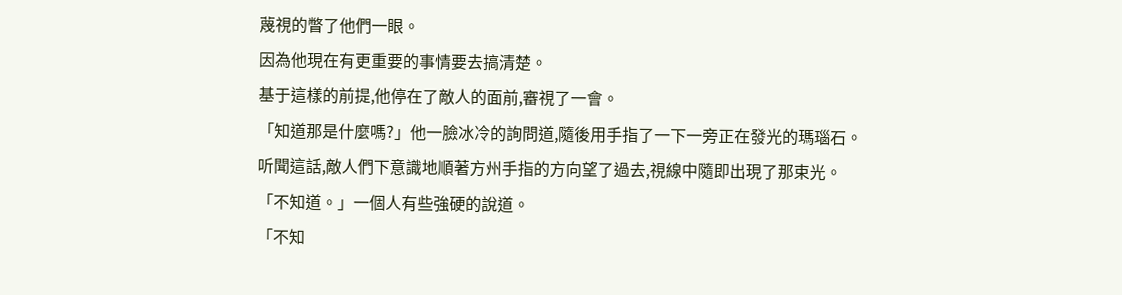蔑視的瞥了他們一眼。
因為他現在有更重要的事情要去搞清楚。
基于這樣的前提,他停在了敵人的面前,審視了一會。
「知道那是什麼嗎?」他一臉冰冷的詢問道,隨後用手指了一下一旁正在發光的瑪瑙石。
听聞這話,敵人們下意識地順著方州手指的方向望了過去,視線中隨即出現了那束光。
「不知道。」一個人有些強硬的說道。
「不知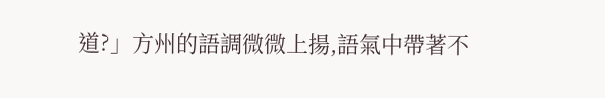道?」方州的語調微微上揚,語氣中帶著不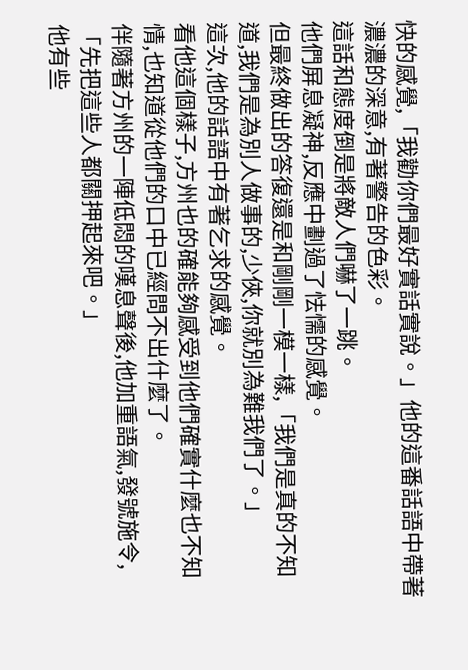快的感覺,「我勸你們最好實話實說。」他的這番話語中帶著濃濃的深意,有著警告的色彩。
這話和態度倒是將敵人們嚇了一跳。
他們屏息凝神,反應中劃過了怯懦的感覺。
但最終做出的答復還是和剛剛一模一樣,「我們是真的不知道,我們是為別人做事的,少俠,你就別為難我們了。」
這次,他的話語中有著乞求的感覺。
看他這個樣子,方州也的確能夠感受到他們確實什麼也不知情,也知道從他們的口中已經問不出什麼了。
伴隨著方州的一陣低悶的嘆息聲後,他加重語氣,發號施令,「先把這些人都關押起來吧。」
他有些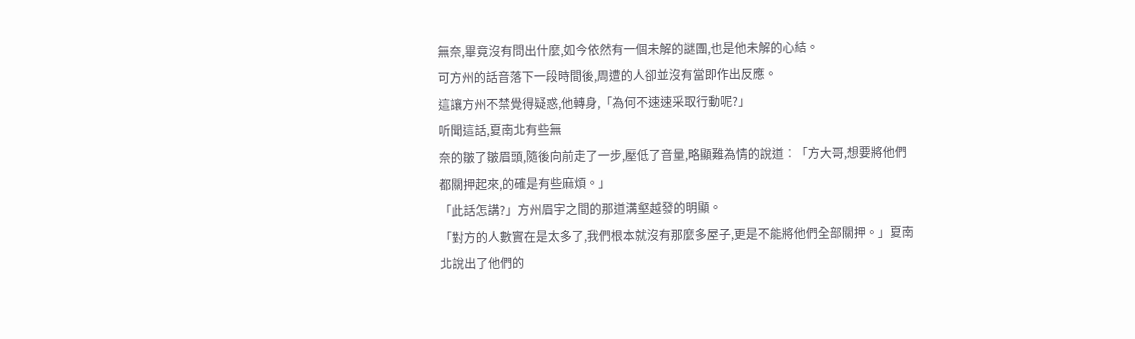無奈,畢竟沒有問出什麼,如今依然有一個未解的謎團,也是他未解的心結。
可方州的話音落下一段時間後,周遭的人卻並沒有當即作出反應。
這讓方州不禁覺得疑惑,他轉身,「為何不速速采取行動呢?」
听聞這話,夏南北有些無
奈的皺了皺眉頭,隨後向前走了一步,壓低了音量,略顯難為情的說道︰「方大哥,想要將他們都關押起來,的確是有些麻煩。」
「此話怎講?」方州眉宇之間的那道溝壑越發的明顯。
「對方的人數實在是太多了,我們根本就沒有那麼多屋子,更是不能將他們全部關押。」夏南北說出了他們的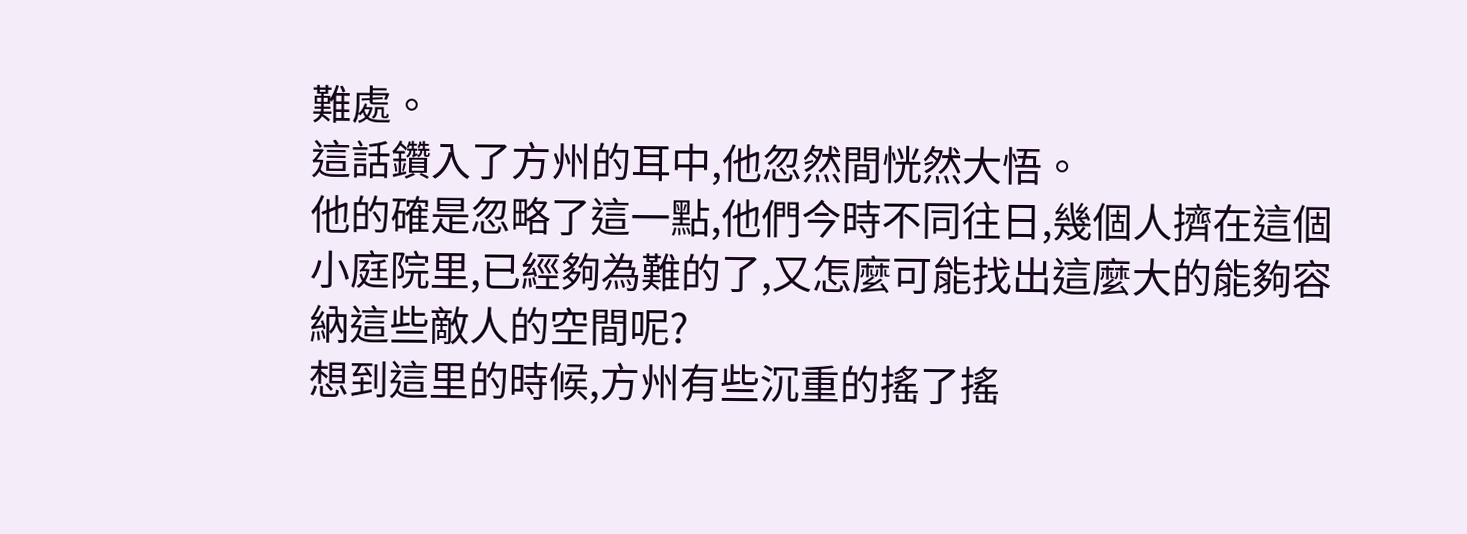難處。
這話鑽入了方州的耳中,他忽然間恍然大悟。
他的確是忽略了這一點,他們今時不同往日,幾個人擠在這個小庭院里,已經夠為難的了,又怎麼可能找出這麼大的能夠容納這些敵人的空間呢?
想到這里的時候,方州有些沉重的搖了搖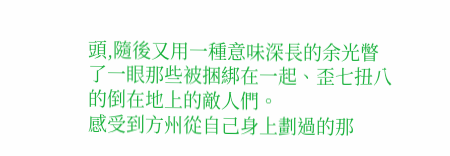頭,隨後又用一種意味深長的余光瞥了一眼那些被捆綁在一起、歪七扭八的倒在地上的敵人們。
感受到方州從自己身上劃過的那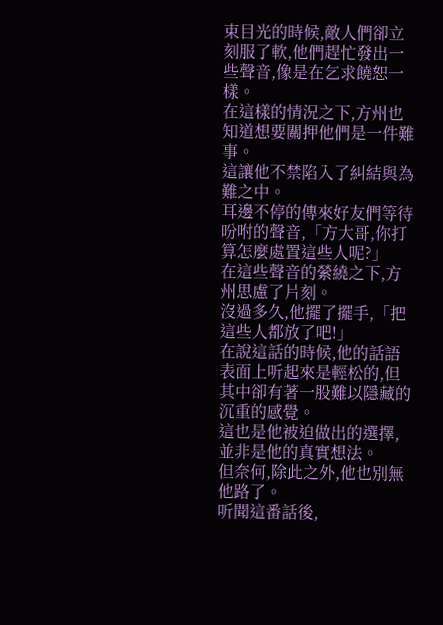束目光的時候,敵人們卻立刻服了軟,他們趕忙發出一些聲音,像是在乞求饒恕一樣。
在這樣的情況之下,方州也知道想要關押他們是一件難事。
這讓他不禁陷入了糾結與為難之中。
耳邊不停的傳來好友們等待吩咐的聲音,「方大哥,你打算怎麼處置這些人呢?」
在這些聲音的縈繞之下,方州思慮了片刻。
沒過多久,他擺了擺手,「把這些人都放了吧!」
在說這話的時候,他的話語表面上听起來是輕松的,但其中卻有著一股難以隱藏的沉重的感覺。
這也是他被迫做出的選擇,並非是他的真實想法。
但奈何,除此之外,他也別無他路了。
听聞這番話後,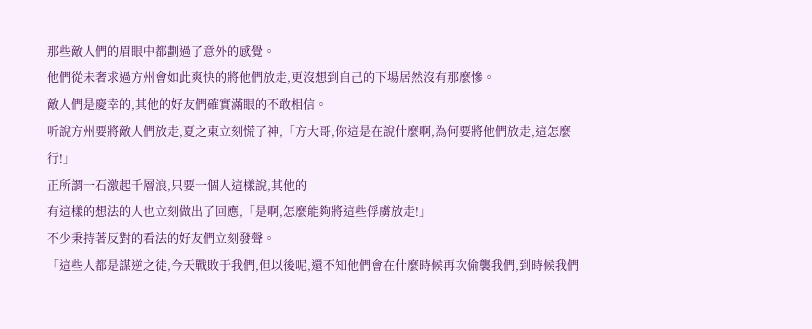那些敵人們的眉眼中都劃過了意外的感覺。
他們從未奢求過方州會如此爽快的將他們放走,更沒想到自己的下場居然沒有那麼慘。
敵人們是慶幸的,其他的好友們確實滿眼的不敢相信。
听說方州要將敵人們放走,夏之東立刻慌了神,「方大哥,你這是在說什麼啊,為何要將他們放走,這怎麼行!」
正所謂一石激起千層浪,只要一個人這樣說,其他的
有這樣的想法的人也立刻做出了回應,「是啊,怎麼能夠將這些俘虜放走!」
不少秉持著反對的看法的好友們立刻發聲。
「這些人都是謀逆之徒,今天戰敗于我們,但以後呢,還不知他們會在什麼時候再次偷襲我們,到時候我們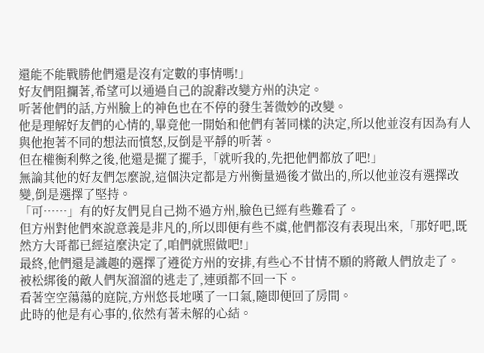還能不能戰勝他們還是沒有定數的事情嗎!」
好友們阻攔著,希望可以通過自己的說辭改變方州的決定。
听著他們的話,方州臉上的神色也在不停的發生著微妙的改變。
他是理解好友們的心情的,畢竟他一開始和他們有著同樣的決定,所以他並沒有因為有人與他抱著不同的想法而憤怒,反倒是平靜的听著。
但在權衡利弊之後,他還是擺了擺手,「就听我的,先把他們都放了吧!」
無論其他的好友們怎麼說,這個決定都是方州衡量過後才做出的,所以他並沒有選擇改變,倒是選擇了堅持。
「可……」有的好友們見自己拗不過方州,臉色已經有些難看了。
但方州對他們來說意義是非凡的,所以即便有些不虞,他們都沒有表現出來,「那好吧,既然方大哥都已經這麼決定了,咱們就照做吧!」
最終,他們還是識趣的選擇了遵從方州的安排,有些心不甘情不願的將敵人們放走了。
被松綁後的敵人們灰溜溜的逃走了,連頭都不回一下。
看著空空蕩蕩的庭院,方州悠長地嘆了一口氣,隨即便回了房間。
此時的他是有心事的,依然有著未解的心結。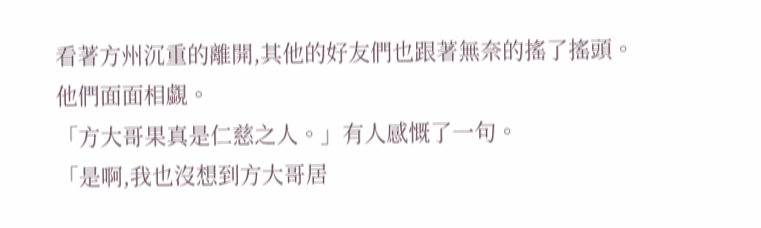看著方州沉重的離開,其他的好友們也跟著無奈的搖了搖頭。
他們面面相覷。
「方大哥果真是仁慈之人。」有人感慨了一句。
「是啊,我也沒想到方大哥居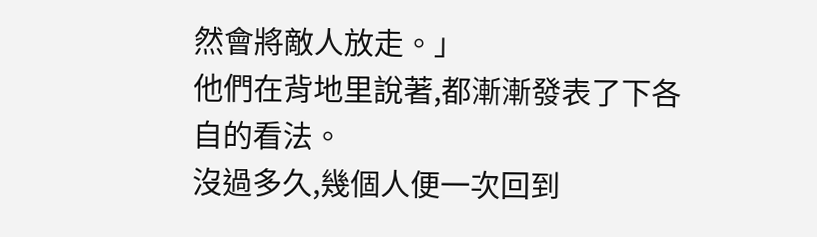然會將敵人放走。」
他們在背地里說著,都漸漸發表了下各自的看法。
沒過多久,幾個人便一次回到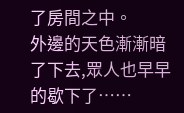了房間之中。
外邊的天色漸漸暗了下去,眾人也早早的歇下了……